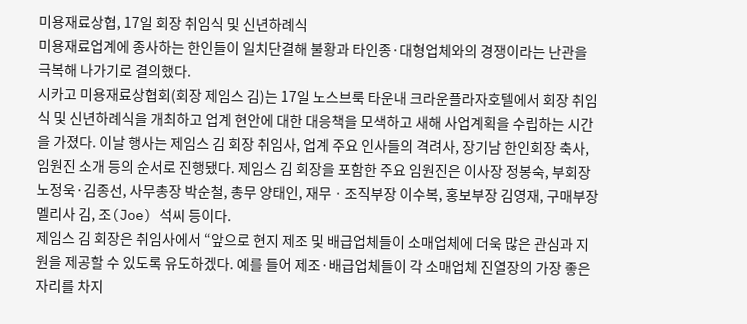미용재료상협, 17일 회장 취임식 및 신년하례식
미용재료업계에 종사하는 한인들이 일치단결해 불황과 타인종·대형업체와의 경쟁이라는 난관을 극복해 나가기로 결의했다.
시카고 미용재료상협회(회장 제임스 김)는 17일 노스브룩 타운내 크라운플라자호텔에서 회장 취임식 및 신년하례식을 개최하고 업계 현안에 대한 대응책을 모색하고 새해 사업계획을 수립하는 시간을 가졌다. 이날 행사는 제임스 김 회장 취임사, 업계 주요 인사들의 격려사, 장기남 한인회장 축사, 임원진 소개 등의 순서로 진행됐다. 제임스 김 회장을 포함한 주요 임원진은 이사장 정봉숙, 부회장 노정욱·김종선, 사무총장 박순철, 총무 양태인, 재무ㆍ조직부장 이수복, 홍보부장 김영재, 구매부장 멜리사 김, 조(Joe) 석씨 등이다.
제임스 김 회장은 취임사에서 “앞으로 현지 제조 및 배급업체들이 소매업체에 더욱 많은 관심과 지원을 제공할 수 있도록 유도하겠다. 예를 들어 제조·배급업체들이 각 소매업체 진열장의 가장 좋은 자리를 차지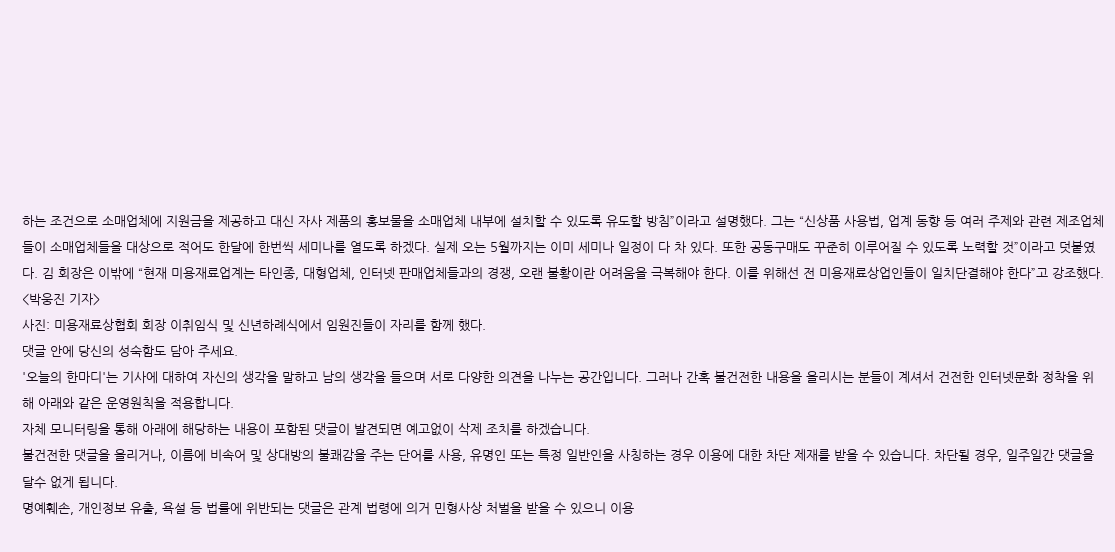하는 조건으로 소매업체에 지원금을 제공하고 대신 자사 제품의 홍보물을 소매업체 내부에 설치할 수 있도록 유도할 방침”이라고 설명했다. 그는 “신상품 사용법, 업계 동향 등 여러 주제와 관련 제조업체들이 소매업체들을 대상으로 적어도 한달에 한번씩 세미나를 열도록 하겠다. 실제 오는 5월까지는 이미 세미나 일정이 다 차 있다. 또한 공동구매도 꾸준히 이루어질 수 있도록 노력할 것”이라고 덧붙였다. 김 회장은 이밖에 “현재 미용재료업계는 타인종, 대형업체, 인터넷 판매업체들과의 경쟁, 오랜 불황이란 어려움을 극복해야 한다. 이를 위해선 전 미용재료상업인들이 일치단결해야 한다”고 강조했다. <박웅진 기자>
사진: 미용재료상협회 회장 이취임식 및 신년하례식에서 임원진들이 자리를 함께 했다.
댓글 안에 당신의 성숙함도 담아 주세요.
'오늘의 한마디'는 기사에 대하여 자신의 생각을 말하고 남의 생각을 들으며 서로 다양한 의견을 나누는 공간입니다. 그러나 간혹 불건전한 내용을 올리시는 분들이 계셔서 건전한 인터넷문화 정착을 위해 아래와 같은 운영원칙을 적용합니다.
자체 모니터링을 통해 아래에 해당하는 내용이 포함된 댓글이 발견되면 예고없이 삭제 조치를 하겠습니다.
불건전한 댓글을 올리거나, 이름에 비속어 및 상대방의 불쾌감을 주는 단어를 사용, 유명인 또는 특정 일반인을 사칭하는 경우 이용에 대한 차단 제재를 받을 수 있습니다. 차단될 경우, 일주일간 댓글을 달수 없게 됩니다.
명예훼손, 개인정보 유출, 욕설 등 법률에 위반되는 댓글은 관계 법령에 의거 민형사상 처벌을 받을 수 있으니 이용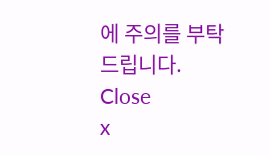에 주의를 부탁드립니다.
Close
x